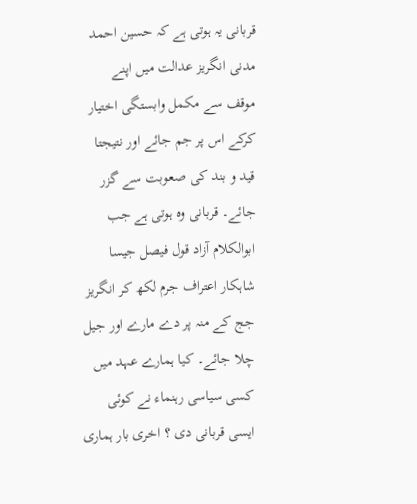قربانی یہ ہوتی ہے کہ حسین احمد مدنی انگریز عدالت میں اپنے موقف سے مکمل وابستگی اختیار کرکے اس پر جم جائے اور نتیجتا قید و بند کی صعوبت سے گزر جائے۔ قربانی وہ ہوتی ہے جب ابوالکلام آزاد قول فیصل جیسا شاہکار اعتراف جرم لکھ کر انگریز جج کے منہ پر دے مارے اور جیل چلا جائے۔ کیا ہمارے عہد میں کسی سیاسی رہنماء نے کوئی ایسی قربانی دی ؟ اخری بار ہماری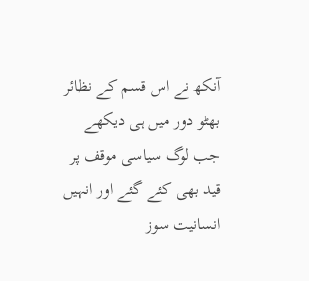آنکھ نے اس قسم کے نظائر بھٹو دور میں ہی دیکھے جب لوگ سیاسی موقف پر قید بھی کئے گئے اور انہیں انسانیت سوز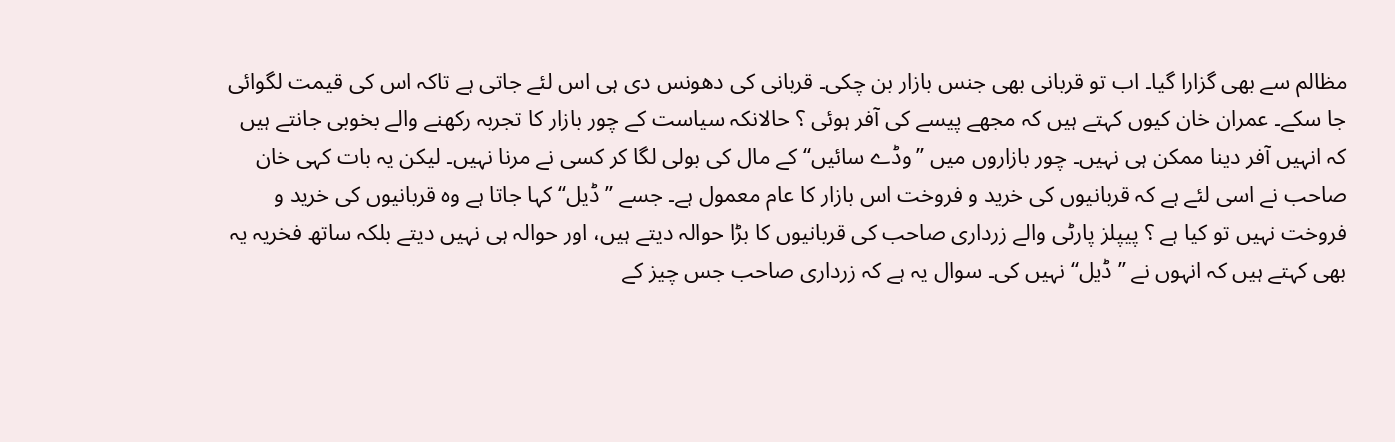مظالم سے بھی گزارا گیا۔ اب تو قربانی بھی جنس بازار بن چکی۔ قربانی کی دھونس دی ہی اس لئے جاتی ہے تاکہ اس کی قیمت لگوائی جا سکے۔ عمران خان کیوں کہتے ہیں کہ مجھے پیسے کی آفر ہوئی ؟ حالانکہ سیاست کے چور بازار کا تجربہ رکھنے والے بخوبی جانتے ہیں کہ انہیں آفر دینا ممکن ہی نہیں۔ چور بازاروں میں ’’وڈے سائیں‘‘ کے مال کی بولی لگا کر کسی نے مرنا نہیں۔ لیکن یہ بات کہی خان صاحب نے اسی لئے ہے کہ قربانیوں کی خرید و فروخت اس بازار کا عام معمول ہے۔ جسے ’’ڈیل‘‘ کہا جاتا ہے وہ قربانیوں کی خرید و فروخت نہیں تو کیا ہے ؟ پیپلز پارٹی والے زرداری صاحب کی قربانیوں کا بڑا حوالہ دیتے ہیں، اور حوالہ ہی نہیں دیتے بلکہ ساتھ فخریہ یہ بھی کہتے ہیں کہ انہوں نے ’’ڈیل‘‘ نہیں کی۔ سوال یہ ہے کہ زرداری صاحب جس چیز کے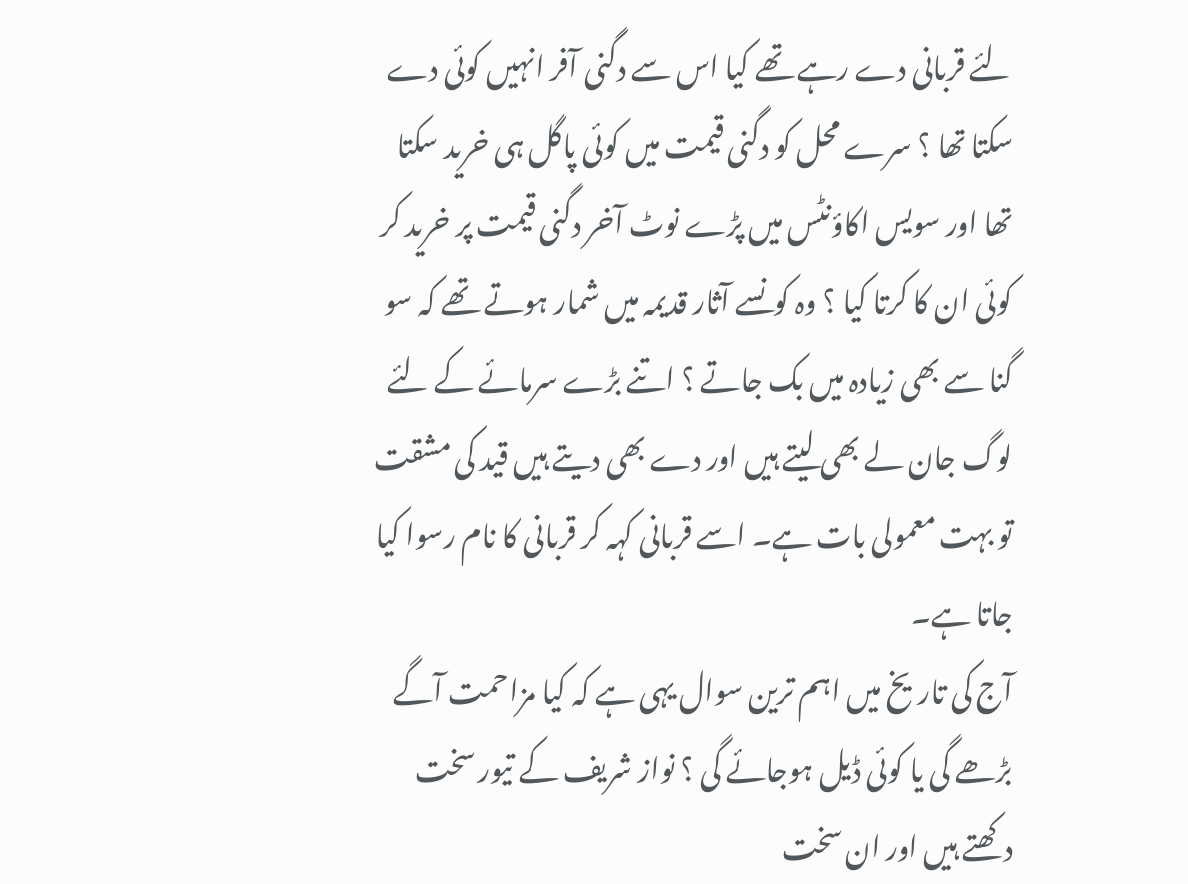لئے قربانی دے رہے تھے کیا اس سے دگنی آفر انہیں کوئی دے سکتا تھا ؟ سرے محل کو دگنی قیمت میں کوئی پاگل ہی خرید سکتا تھا اور سویس اکاؤنٹس میں پڑے نوٹ آخر دگنی قیمت پر خرید کر کوئی ان کا کرتا کیا ؟ وہ کونسے آثار قدیمہ میں شمار ہوتے تھے کہ سو گنا سے بھی زیادہ میں بک جاتے ؟ اتنے بڑے سرمائے کے لئے لوگ جان لے بھی لیتے ہیں اور دے بھی دیتے ہیں قید کی مشقت تو بہت معمولی بات ہے۔ اسے قربانی کہہ کر قربانی کا نام رسوا کیا جاتا ہے۔
آج کی تاریخ میں اہم ترین سوال یہی ہے کہ کیا مزاحمت آگے بڑھے گی یا کوئی ڈیل ہوجائے گی ؟ نواز شریف کے تیور سخت دکھتے ہیں اور ان سخت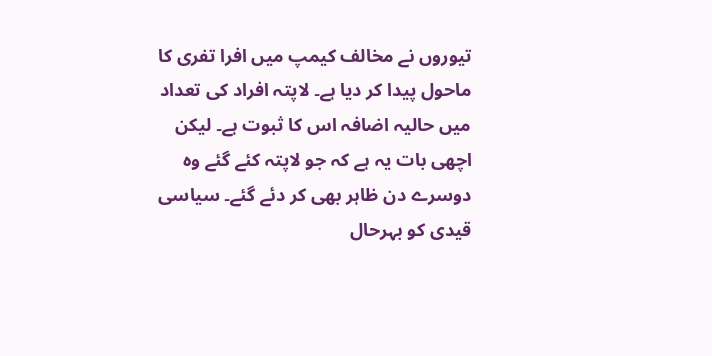تیوروں نے مخالف کیمپ میں افرا تفری کا ماحول پیدا کر دیا ہے۔ لاپتہ افراد کی تعداد میں حالیہ اضافہ اس کا ثبوت ہے۔ لیکن اچھی بات یہ ہے کہ جو لاپتہ کئے گئے وہ دوسرے دن ظاہر بھی کر دئے گئے۔ سیاسی قیدی کو بہرحال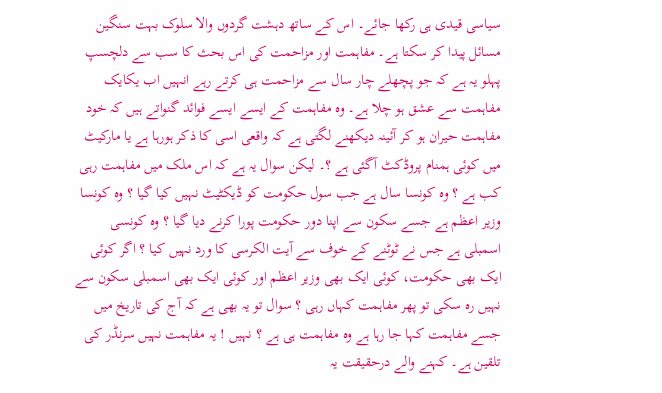سیاسی قیدی ہی رکھا جائے۔ اس کے ساتھ دہشت گردوں والا سلوک بہت سنگین مسائل پیدا کر سکتا ہے۔ مفاہمت اور مزاحمت کی اس بحث کا سب سے دلچسپ پہلو یہ ہے کہ جو پچھلے چار سال سے مزاحمت ہی کرتے رہے انہیں اب یکایک مفاہمت سے عشق ہو چلا ہے۔ وہ مفاہمت کے ایسے ایسے فوائد گنواتے ہیں کہ خود مفاہمت حیران ہو کر آئینہ دیکھنے لگتی ہے کہ واقعی اسی کا ذکر ہورہا ہے یا مارکیٹ میں کوئی ہمنام پروڈکٹ آگئی ہے ؟۔ لیکن سوال یہ ہے کہ اس ملک میں مفاہمت رہی کب ہے ؟ وہ کونسا سال ہے جب سول حکومت کو ڈیکٹیٹ نہیں کیا گیا ؟ وہ کونسا وزیر اعظم ہے جسے سکون سے اپنا دور حکومت پورا کرنے دیا گیا ؟ وہ کونسی اسمبلی ہے جس نے ٹوٹنے کے خوف سے آیت الکرسی کا ورد نہیں کیا ؟ اگر کوئی ایک بھی حکومت، کوئی ایک بھی وزیر اعظم اور کوئی ایک بھی اسمبلی سکون سے نہیں رہ سکی تو پھر مفاہمت کہاں رہی ؟ سوال تو یہ بھی ہے کہ آج کی تاریخ میں جسے مفاہمت کہا جا رہا ہے وہ مفاہمت ہی ہے ؟ نہیں ! یہ مفاہمت نہیں سرنڈر کی تلقین ہے۔ کہنے والے درحقیقت یہ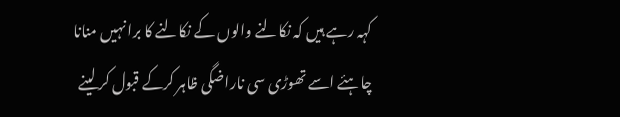کہہ رہے ہیں کہ نکالنے والوں کے نکالنے کا برا نہیں منانا چاہئے اسے تھوڑی سی ناراضگی ظاہر کرکے قبول کر لینے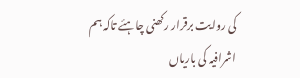کی روایت برقرار رکھنی چاہئے تاکہ ہم اشرافیہ کی باریاں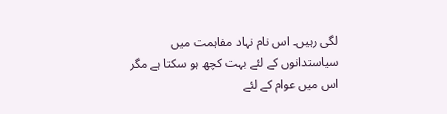لگی رہیں۔ اس نام نہاد مفاہمت میں سیاستدانوں کے لئے بہت کچھ ہو سکتا ہے مگر اس میں عوام کے لئے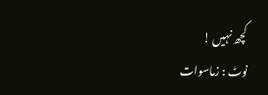کچھ نہیں !
نوٹ : زماسوات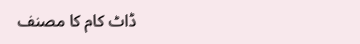ڈاٹ کام کا مصنف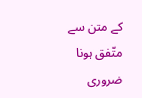کے متن سے متّفق ہونا ضروری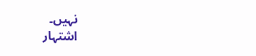نہیں۔
اشتہار